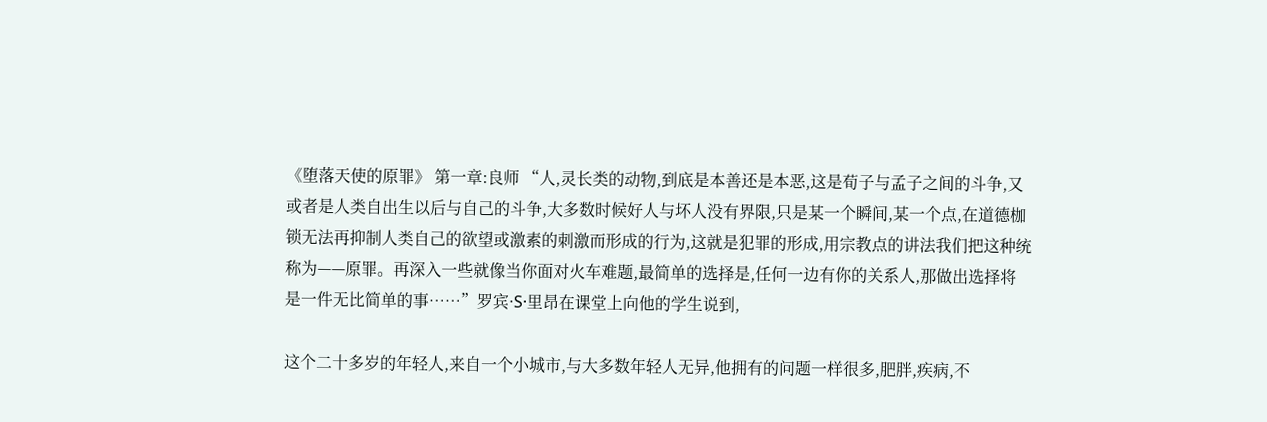《堕落天使的原罪》 第一章:良师 “人,灵长类的动物,到底是本善还是本恶,这是荀子与孟子之间的斗争,又或者是人类自出生以后与自己的斗争,大多数时候好人与坏人没有界限,只是某一个瞬间,某一个点,在道德枷锁无法再抑制人类自己的欲望或激素的刺激而形成的行为,这就是犯罪的形成,用宗教点的讲法我们把这种统称为——原罪。再深入一些就像当你面对火车难题,最简单的选择是,任何一边有你的关系人,那做出选择将是一件无比简单的事……”罗宾·S·里昂在课堂上向他的学生说到,

这个二十多岁的年轻人,来自一个小城市,与大多数年轻人无异,他拥有的问题一样很多,肥胖,疾病,不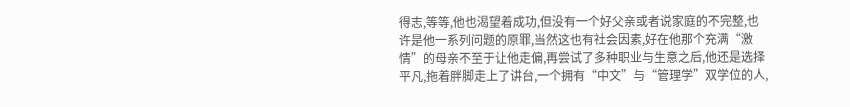得志,等等,他也渴望着成功,但没有一个好父亲或者说家庭的不完整,也许是他一系列问题的原罪,当然这也有社会因素,好在他那个充满“激情”的母亲不至于让他走偏,再尝试了多种职业与生意之后,他还是选择平凡,拖着胖脚走上了讲台,一个拥有“中文”与“管理学”双学位的人,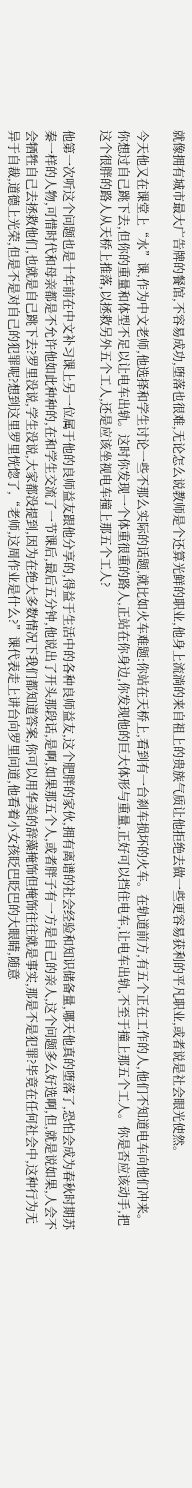就像拥有城市最大广告牌的餐馆,不容易成功,堕落也很难,无论怎么说教师是个还算光鲜的职业,他身上流淌的来自祖上的贵族气质让他拒绝去做一些更容易获利的平凡职业,或者说是社会眼光使然。

今天他又在课堂上“水”课,作为中文老师,他选择和学生讨论一些不那么实际的话题,就比如火车难题:你站在天桥上,看到有一台刹车损坏的火车。在轨道前方,有五个正在工作的人,他们不知道电车向他们冲来。你想过自己跳下去,但你的重量和体型不足以让电车出轨。这时你发现一个体重很重的路人,正站在你身边,你发现他的巨大体形与重量,正好可以挡住电车,让电车出轨,不至于撞上那五个工人。你是否应该动手,把这个很胖的路人从天桥上推落,以拯救另外五个工人,还是应该坐视电车撞上那五个工人?

他第一次听这个问题也是十年前在中文补习课上另一位属于他的良师益友跟他分享的,得益于生活中的各种良师益友,这个肥胖的家伙,拥有离谱的社会经验和知识储备量,哪天他真的堕落了,恐怕会成为春秋时期苏秦一样的人物,可惜时代和母亲都是不允许他如此种种的,在和学生交流了一节课后,最后五分钟,他说出了开头那段话,是啊,如果那五个人,或者胖子有一方是自己的亲人,这个问题多么好选啊,但,就是说如果,人会不会牺牲自己去拯救他们,也就是自己跳下去?罗里没说,学生没说,大家都没提到,因为在绝大多数情况下我们都知道答案,你可以用华美的辞藻掩饰但掩饰往往就是事实,那是不是犯罪?毕竟在任何社会中,这种行为无异于自裁,道德上光荣,但是不是对自己的犯罪呢?想到这里罗里恍惚了,“老师,这周作业是什么?”课代表走上讲台向罗里问道,他看着小女孩眨巴眨巴的大眼睛,随意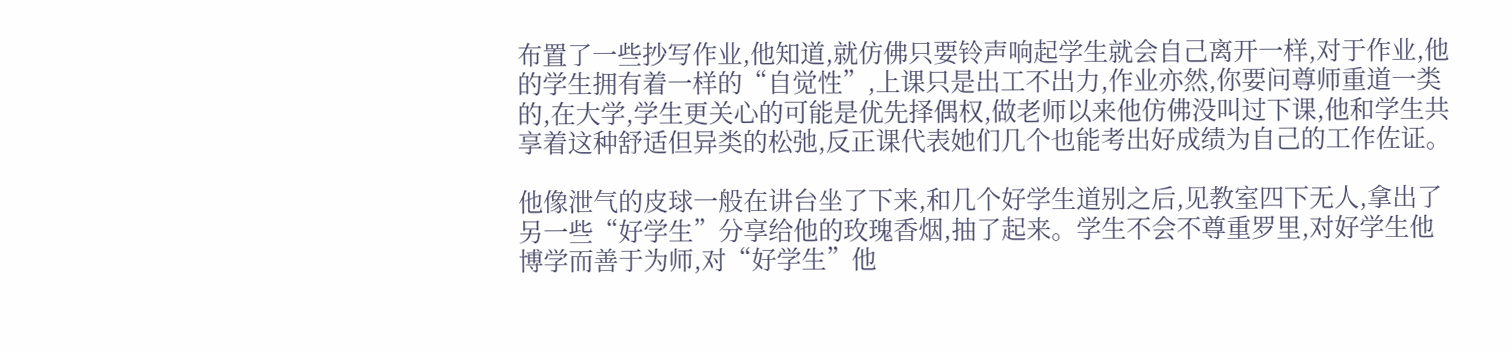布置了一些抄写作业,他知道,就仿佛只要铃声响起学生就会自己离开一样,对于作业,他的学生拥有着一样的“自觉性”,上课只是出工不出力,作业亦然,你要问尊师重道一类的,在大学,学生更关心的可能是优先择偶权,做老师以来他仿佛没叫过下课,他和学生共享着这种舒适但异类的松弛,反正课代表她们几个也能考出好成绩为自己的工作佐证。

他像泄气的皮球一般在讲台坐了下来,和几个好学生道别之后,见教室四下无人,拿出了另一些“好学生”分享给他的玫瑰香烟,抽了起来。学生不会不尊重罗里,对好学生他博学而善于为师,对“好学生”他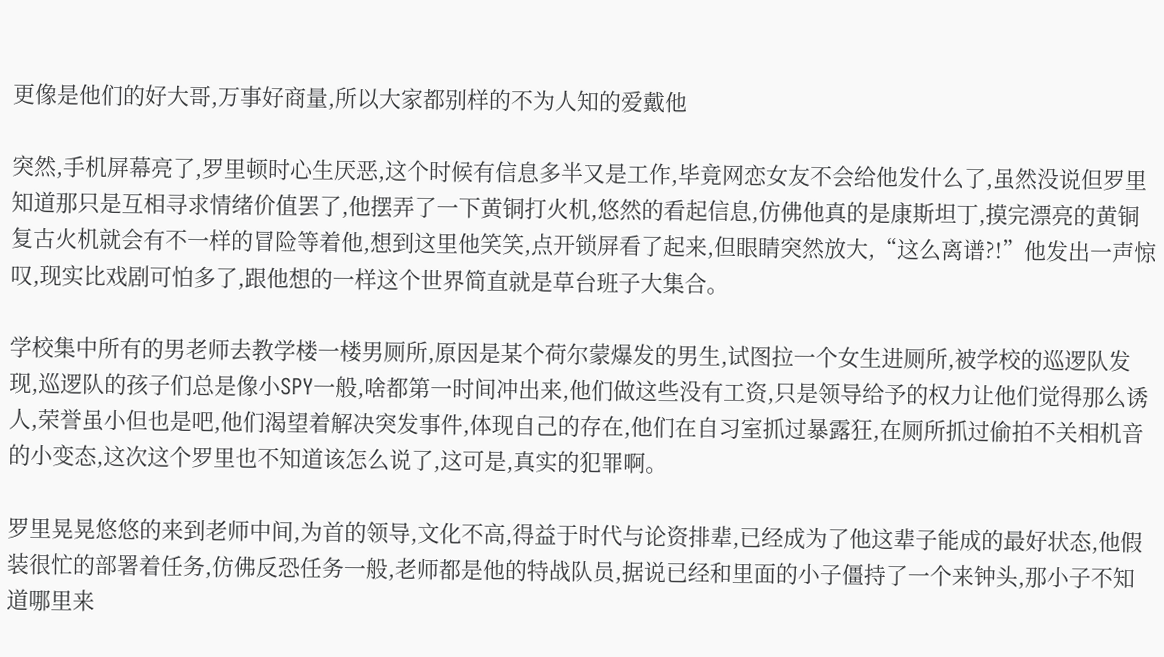更像是他们的好大哥,万事好商量,所以大家都别样的不为人知的爱戴他

突然,手机屏幕亮了,罗里顿时心生厌恶,这个时候有信息多半又是工作,毕竟网恋女友不会给他发什么了,虽然没说但罗里知道那只是互相寻求情绪价值罢了,他摆弄了一下黄铜打火机,悠然的看起信息,仿佛他真的是康斯坦丁,摸完漂亮的黄铜复古火机就会有不一样的冒险等着他,想到这里他笑笑,点开锁屏看了起来,但眼睛突然放大,“这么离谱?!”他发出一声惊叹,现实比戏剧可怕多了,跟他想的一样这个世界简直就是草台班子大集合。

学校集中所有的男老师去教学楼一楼男厕所,原因是某个荷尔蒙爆发的男生,试图拉一个女生进厕所,被学校的巡逻队发现,巡逻队的孩子们总是像小SPY一般,啥都第一时间冲出来,他们做这些没有工资,只是领导给予的权力让他们觉得那么诱人,荣誉虽小但也是吧,他们渴望着解决突发事件,体现自己的存在,他们在自习室抓过暴露狂,在厕所抓过偷拍不关相机音的小变态,这次这个罗里也不知道该怎么说了,这可是,真实的犯罪啊。

罗里晃晃悠悠的来到老师中间,为首的领导,文化不高,得益于时代与论资排辈,已经成为了他这辈子能成的最好状态,他假装很忙的部署着任务,仿佛反恐任务一般,老师都是他的特战队员,据说已经和里面的小子僵持了一个来钟头,那小子不知道哪里来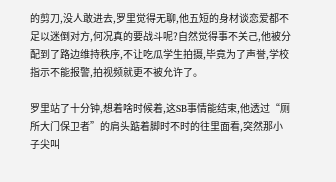的剪刀,没人敢进去,罗里觉得无聊,他五短的身材谈恋爱都不足以迷倒对方,何况真的要战斗呢?自然觉得事不关己,他被分配到了路边维持秩序,不让吃瓜学生拍摄,毕竟为了声誉,学校指示不能报警,拍视频就更不被允许了。

罗里站了十分钟,想着啥时候着,这SB事情能结束,他透过“厕所大门保卫者”的肩头踮着脚时不时的往里面看,突然那小子尖叫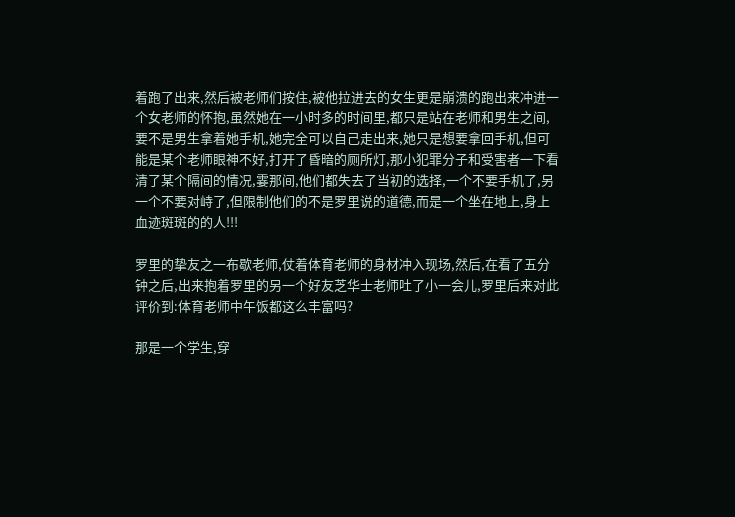着跑了出来,然后被老师们按住,被他拉进去的女生更是崩溃的跑出来冲进一个女老师的怀抱,虽然她在一小时多的时间里,都只是站在老师和男生之间,要不是男生拿着她手机,她完全可以自己走出来,她只是想要拿回手机,但可能是某个老师眼神不好,打开了昏暗的厕所灯,那小犯罪分子和受害者一下看清了某个隔间的情况,霎那间,他们都失去了当初的选择,一个不要手机了,另一个不要对峙了,但限制他们的不是罗里说的道德,而是一个坐在地上,身上血迹斑斑的的人!!!

罗里的挚友之一布歇老师,仗着体育老师的身材冲入现场,然后,在看了五分钟之后,出来抱着罗里的另一个好友芝华士老师吐了小一会儿,罗里后来对此评价到:体育老师中午饭都这么丰富吗?

那是一个学生,穿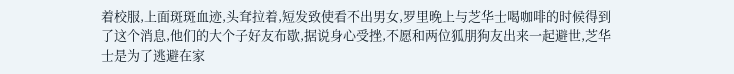着校服,上面斑斑血迹,头耷拉着,短发致使看不出男女,罗里晚上与芝华士喝咖啡的时候得到了这个消息,他们的大个子好友布歇,据说身心受挫,不愿和两位狐朋狗友出来一起避世,芝华士是为了逃避在家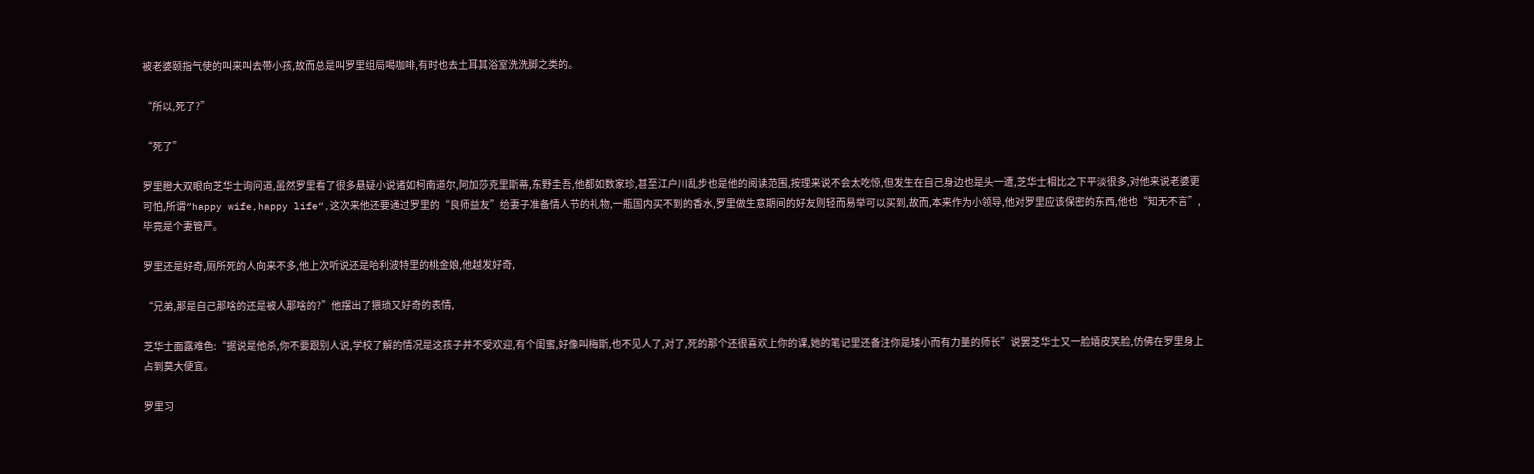被老婆颐指气使的叫来叫去带小孩,故而总是叫罗里组局喝咖啡,有时也去土耳其浴室洗洗脚之类的。

“所以,死了?”

“死了”

罗里瞪大双眼向芝华士询问道,虽然罗里看了很多悬疑小说诸如柯南道尔,阿加莎克里斯蒂,东野圭吾,他都如数家珍,甚至江户川乱步也是他的阅读范围,按理来说不会太吃惊,但发生在自己身边也是头一遭,芝华士相比之下平淡很多,对他来说老婆更可怕,所谓“happy wife,happy life“,这次来他还要通过罗里的“良师益友”给妻子准备情人节的礼物,一瓶国内买不到的香水,罗里做生意期间的好友则轻而易举可以买到,故而,本来作为小领导,他对罗里应该保密的东西,他也“知无不言”,毕竟是个妻管严。

罗里还是好奇,厕所死的人向来不多,他上次听说还是哈利波特里的桃金娘,他越发好奇,

“兄弟,那是自己那啥的还是被人那啥的?”他摆出了猥琐又好奇的表情,

芝华士面露难色:“据说是他杀,你不要跟别人说,学校了解的情况是这孩子并不受欢迎,有个闺蜜,好像叫梅斯,也不见人了,对了,死的那个还很喜欢上你的课,她的笔记里还备注你是矮小而有力量的师长”说罢芝华士又一脸嬉皮笑脸,仿佛在罗里身上占到莫大便宜。

罗里习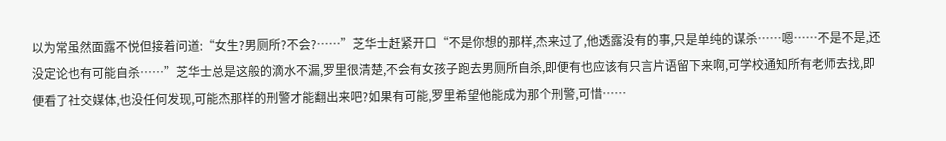以为常虽然面露不悦但接着问道:“女生?男厕所?不会?……”芝华士赶紧开口“不是你想的那样,杰来过了,他透露没有的事,只是单纯的谋杀……嗯……不是不是,还没定论也有可能自杀……”芝华士总是这般的滴水不漏,罗里很清楚,不会有女孩子跑去男厕所自杀,即便有也应该有只言片语留下来啊,可学校通知所有老师去找,即便看了社交媒体,也没任何发现,可能杰那样的刑警才能翻出来吧?如果有可能,罗里希望他能成为那个刑警,可惜……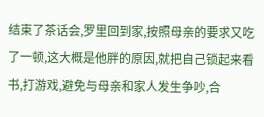结束了茶话会,罗里回到家,按照母亲的要求又吃了一顿,这大概是他胖的原因,就把自己锁起来看书,打游戏,避免与母亲和家人发生争吵,合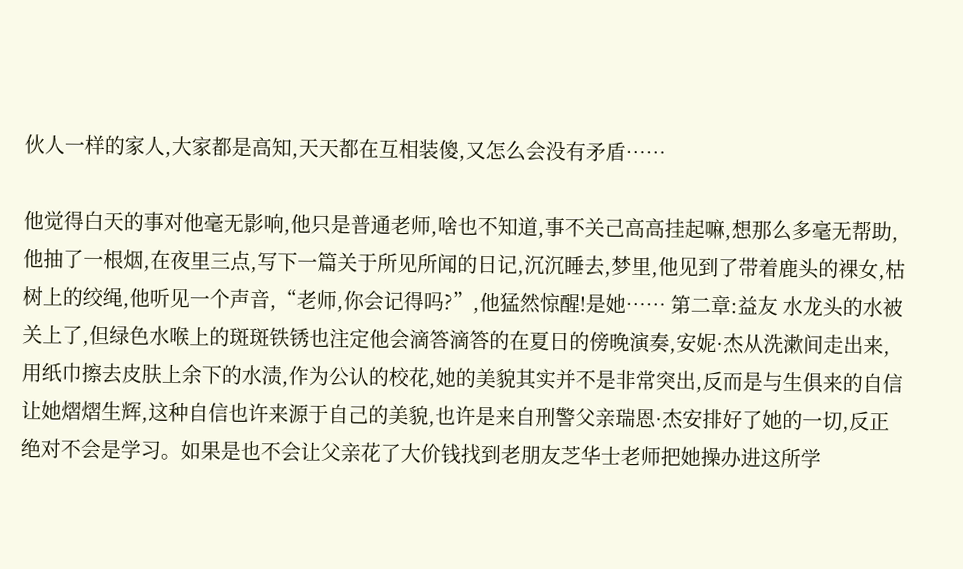伙人一样的家人,大家都是高知,天天都在互相装傻,又怎么会没有矛盾……

他觉得白天的事对他毫无影响,他只是普通老师,啥也不知道,事不关己高高挂起嘛,想那么多毫无帮助,他抽了一根烟,在夜里三点,写下一篇关于所见所闻的日记,沉沉睡去,梦里,他见到了带着鹿头的裸女,枯树上的绞绳,他听见一个声音,“老师,你会记得吗?”,他猛然惊醒!是她…… 第二章:益友 水龙头的水被关上了,但绿色水喉上的斑斑铁锈也注定他会滴答滴答的在夏日的傍晚演奏,安妮·杰从洗漱间走出来,用纸巾擦去皮肤上余下的水渍,作为公认的校花,她的美貌其实并不是非常突出,反而是与生俱来的自信让她熠熠生辉,这种自信也许来源于自己的美貌,也许是来自刑警父亲瑞恩·杰安排好了她的一切,反正绝对不会是学习。如果是也不会让父亲花了大价钱找到老朋友芝华士老师把她操办进这所学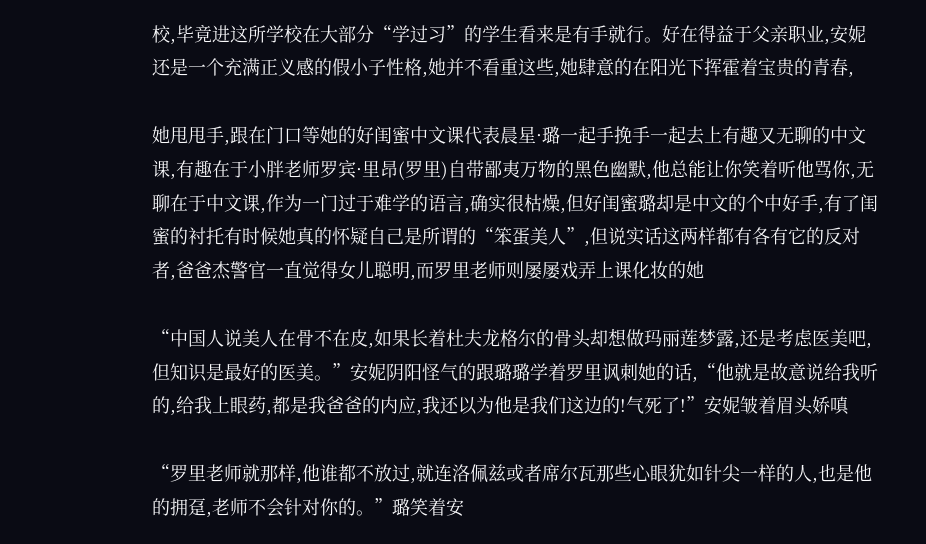校,毕竟进这所学校在大部分“学过习”的学生看来是有手就行。好在得益于父亲职业,安妮还是一个充满正义感的假小子性格,她并不看重这些,她肆意的在阳光下挥霍着宝贵的青春,

她甩甩手,跟在门口等她的好闺蜜中文课代表晨星·璐一起手挽手一起去上有趣又无聊的中文课,有趣在于小胖老师罗宾·里昂(罗里)自带鄙夷万物的黑色幽默,他总能让你笑着听他骂你,无聊在于中文课,作为一门过于难学的语言,确实很枯燥,但好闺蜜璐却是中文的个中好手,有了闺蜜的衬托有时候她真的怀疑自己是所谓的“笨蛋美人”,但说实话这两样都有各有它的反对者,爸爸杰警官一直觉得女儿聪明,而罗里老师则屡屡戏弄上课化妆的她

“中国人说美人在骨不在皮,如果长着杜夫龙格尔的骨头却想做玛丽莲梦露,还是考虑医美吧,但知识是最好的医美。”安妮阴阳怪气的跟璐璐学着罗里讽刺她的话,“他就是故意说给我听的,给我上眼药,都是我爸爸的内应,我还以为他是我们这边的!气死了!”安妮皱着眉头娇嗔

“罗里老师就那样,他谁都不放过,就连洛佩兹或者席尔瓦那些心眼犹如针尖一样的人,也是他的拥趸,老师不会针对你的。”璐笑着安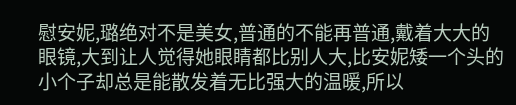慰安妮,璐绝对不是美女,普通的不能再普通,戴着大大的眼镜,大到让人觉得她眼睛都比别人大,比安妮矮一个头的小个子却总是能散发着无比强大的温暖,所以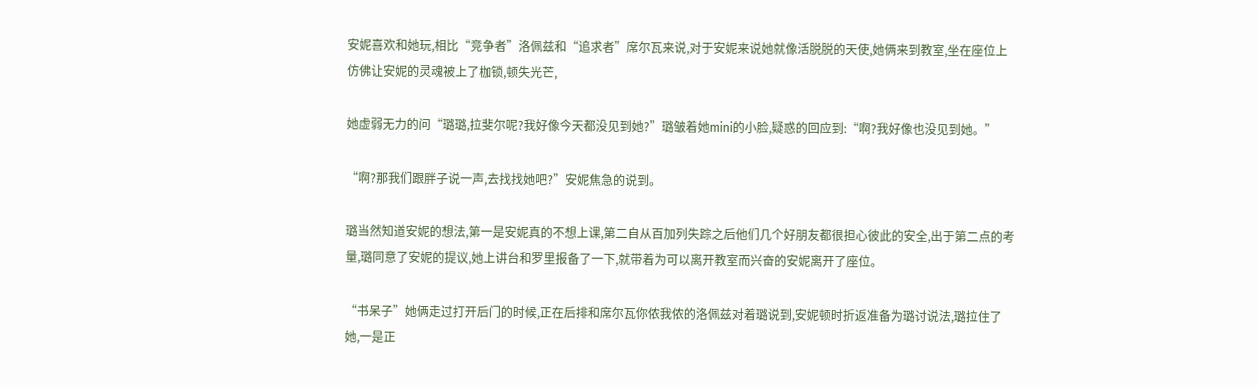安妮喜欢和她玩,相比“竞争者”洛佩兹和“追求者”席尔瓦来说,对于安妮来说她就像活脱脱的天使,她俩来到教室,坐在座位上仿佛让安妮的灵魂被上了枷锁,顿失光芒,

她虚弱无力的问“璐璐,拉斐尔呢?我好像今天都没见到她?”璐皱着她mini的小脸,疑惑的回应到:“啊?我好像也没见到她。”

“啊?那我们跟胖子说一声,去找找她吧?”安妮焦急的说到。

璐当然知道安妮的想法,第一是安妮真的不想上课,第二自从百加列失踪之后他们几个好朋友都很担心彼此的安全,出于第二点的考量,璐同意了安妮的提议,她上讲台和罗里报备了一下,就带着为可以离开教室而兴奋的安妮离开了座位。

“书呆子”她俩走过打开后门的时候,正在后排和席尔瓦你侬我侬的洛佩兹对着璐说到,安妮顿时折返准备为璐讨说法,璐拉住了她,一是正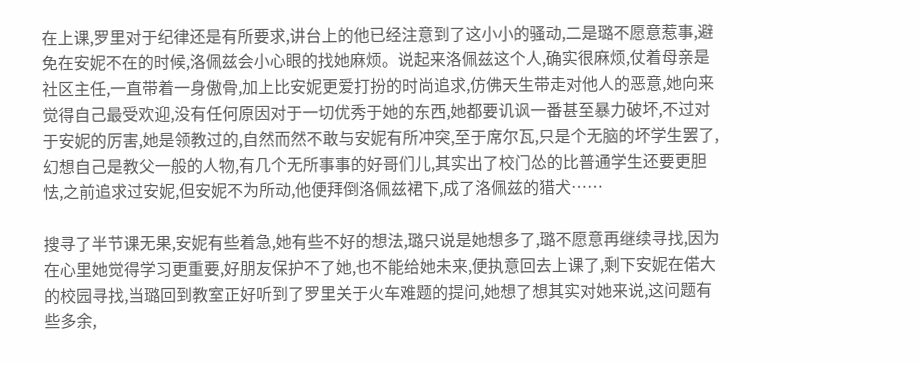在上课,罗里对于纪律还是有所要求,讲台上的他已经注意到了这小小的骚动,二是璐不愿意惹事,避免在安妮不在的时候,洛佩兹会小心眼的找她麻烦。说起来洛佩兹这个人,确实很麻烦,仗着母亲是社区主任,一直带着一身傲骨,加上比安妮更爱打扮的时尚追求,仿佛天生带走对他人的恶意,她向来觉得自己最受欢迎,没有任何原因对于一切优秀于她的东西,她都要讥讽一番甚至暴力破坏,不过对于安妮的厉害,她是领教过的,自然而然不敢与安妮有所冲突,至于席尔瓦,只是个无脑的坏学生罢了,幻想自己是教父一般的人物,有几个无所事事的好哥们儿,其实出了校门怂的比普通学生还要更胆怯,之前追求过安妮,但安妮不为所动,他便拜倒洛佩兹裙下,成了洛佩兹的猎犬……

搜寻了半节课无果,安妮有些着急,她有些不好的想法,璐只说是她想多了,璐不愿意再继续寻找,因为在心里她觉得学习更重要,好朋友保护不了她,也不能给她未来,便执意回去上课了,剩下安妮在偌大的校园寻找,当璐回到教室正好听到了罗里关于火车难题的提问,她想了想其实对她来说,这问题有些多余,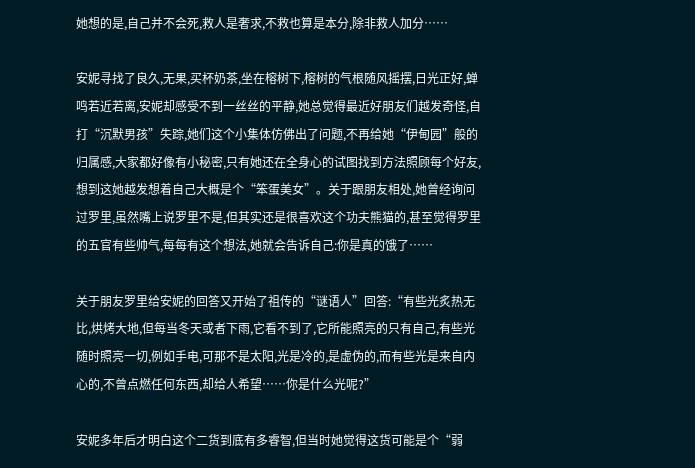她想的是,自己并不会死,救人是奢求,不救也算是本分,除非救人加分……

安妮寻找了良久,无果,买杯奶茶,坐在榕树下,榕树的气根随风摇摆,日光正好,蝉鸣若近若离,安妮却感受不到一丝丝的平静,她总觉得最近好朋友们越发奇怪,自打“沉默男孩”失踪,她们这个小集体仿佛出了问题,不再给她“伊甸园”般的归属感,大家都好像有小秘密,只有她还在全身心的试图找到方法照顾每个好友,想到这她越发想着自己大概是个“笨蛋美女”。关于跟朋友相处,她曾经询问过罗里,虽然嘴上说罗里不是,但其实还是很喜欢这个功夫熊猫的,甚至觉得罗里的五官有些帅气,每每有这个想法,她就会告诉自己:你是真的饿了……

关于朋友罗里给安妮的回答又开始了祖传的“谜语人”回答:“有些光炙热无比,烘烤大地,但每当冬天或者下雨,它看不到了,它所能照亮的只有自己,有些光随时照亮一切,例如手电,可那不是太阳,光是冷的,是虚伪的,而有些光是来自内心的,不曾点燃任何东西,却给人希望……你是什么光呢?”

安妮多年后才明白这个二货到底有多睿智,但当时她觉得这货可能是个“弱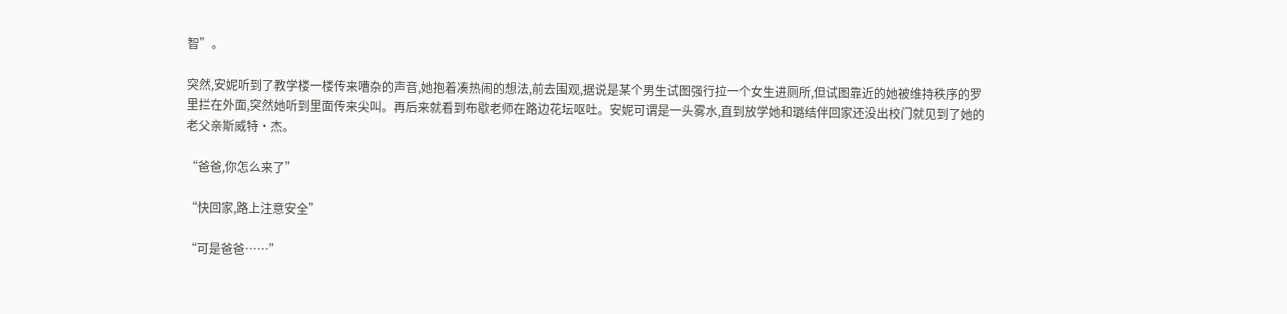智”。

突然,安妮听到了教学楼一楼传来嘈杂的声音,她抱着凑热闹的想法,前去围观,据说是某个男生试图强行拉一个女生进厕所,但试图靠近的她被维持秩序的罗里拦在外面,突然她听到里面传来尖叫。再后来就看到布歇老师在路边花坛呕吐。安妮可谓是一头雾水,直到放学她和璐结伴回家还没出校门就见到了她的老父亲斯威特·杰。

“爸爸,你怎么来了”

“快回家,路上注意安全”

“可是爸爸……”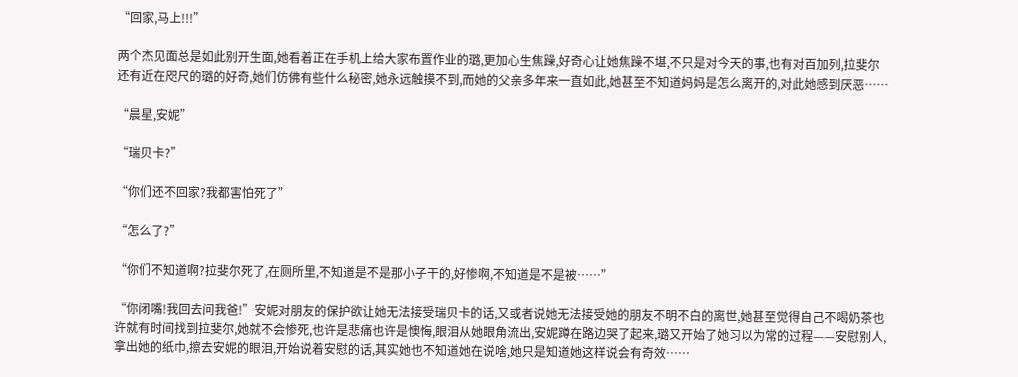“回家,马上!!!”

两个杰见面总是如此别开生面,她看着正在手机上给大家布置作业的璐,更加心生焦躁,好奇心让她焦躁不堪,不只是对今天的事,也有对百加列,拉斐尔还有近在咫尺的璐的好奇,她们仿佛有些什么秘密,她永远触摸不到,而她的父亲多年来一直如此,她甚至不知道妈妈是怎么离开的,对此她感到厌恶……

“晨星,安妮”

“瑞贝卡?”

“你们还不回家?我都害怕死了”

“怎么了?”

“你们不知道啊?拉斐尔死了,在厕所里,不知道是不是那小子干的,好惨啊,不知道是不是被……”

“你闭嘴!我回去问我爸!”安妮对朋友的保护欲让她无法接受瑞贝卡的话,又或者说她无法接受她的朋友不明不白的离世,她甚至觉得自己不喝奶茶也许就有时间找到拉斐尔,她就不会惨死,也许是悲痛也许是懊悔,眼泪从她眼角流出,安妮蹲在路边哭了起来,璐又开始了她习以为常的过程——安慰别人,拿出她的纸巾,擦去安妮的眼泪,开始说着安慰的话,其实她也不知道她在说啥,她只是知道她这样说会有奇效……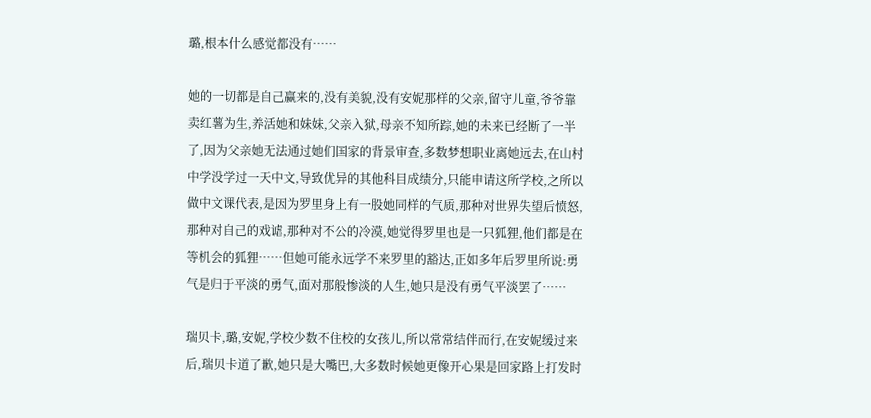璐,根本什么感觉都没有……

她的一切都是自己赢来的,没有美貌,没有安妮那样的父亲,留守儿童,爷爷靠卖红薯为生,养活她和妹妹,父亲入狱,母亲不知所踪,她的未来已经断了一半了,因为父亲她无法通过她们国家的背景审查,多数梦想职业离她远去,在山村中学没学过一天中文,导致优异的其他科目成绩分,只能申请这所学校,之所以做中文课代表,是因为罗里身上有一股她同样的气质,那种对世界失望后愤怒,那种对自己的戏谑,那种对不公的冷漠,她觉得罗里也是一只狐狸,他们都是在等机会的狐狸……但她可能永远学不来罗里的豁达,正如多年后罗里所说:勇气是归于平淡的勇气,面对那般惨淡的人生,她只是没有勇气平淡罢了……

瑞贝卡,璐,安妮,学校少数不住校的女孩儿,所以常常结伴而行,在安妮缓过来后,瑞贝卡道了歉,她只是大嘴巴,大多数时候她更像开心果是回家路上打发时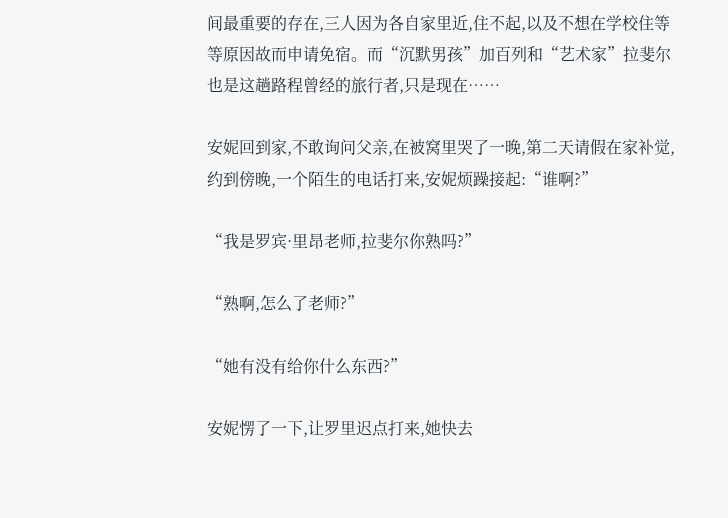间最重要的存在,三人因为各自家里近,住不起,以及不想在学校住等等原因故而申请免宿。而“沉默男孩”加百列和“艺术家”拉斐尔也是这趟路程曾经的旅行者,只是现在……

安妮回到家,不敢询问父亲,在被窝里哭了一晚,第二天请假在家补觉,约到傍晚,一个陌生的电话打来,安妮烦躁接起:“谁啊?”

“我是罗宾·里昂老师,拉斐尔你熟吗?”

“熟啊,怎么了老师?”

“她有没有给你什么东西?”

安妮愣了一下,让罗里迟点打来,她快去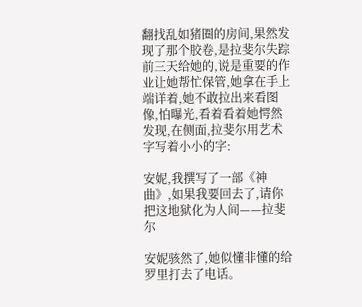翻找乱如猪圈的房间,果然发现了那个胶卷,是拉斐尔失踪前三天给她的,说是重要的作业让她帮忙保管,她拿在手上端详着,她不敢拉出来看图像,怕曝光,看着看着她愕然发现,在侧面,拉斐尔用艺术字写着小小的字:

安妮,我撰写了一部《神曲》,如果我要回去了,请你把这地狱化为人间——拉斐尔

安妮骇然了,她似懂非懂的给罗里打去了电话。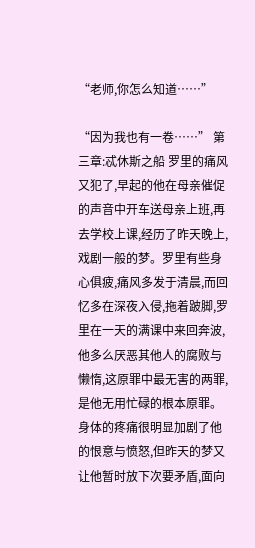“老师,你怎么知道……”

“因为我也有一卷……” 第三章:忒休斯之船 罗里的痛风又犯了,早起的他在母亲催促的声音中开车送母亲上班,再去学校上课,经历了昨天晚上,戏剧一般的梦。罗里有些身心俱疲,痛风多发于清晨,而回忆多在深夜入侵,拖着跛脚,罗里在一天的满课中来回奔波,他多么厌恶其他人的腐败与懒惰,这原罪中最无害的两罪,是他无用忙碌的根本原罪。身体的疼痛很明显加剧了他的恨意与愤怒,但昨天的梦又让他暂时放下次要矛盾,面向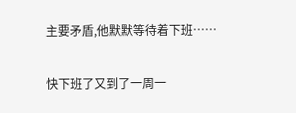主要矛盾,他默默等待着下班……

快下班了又到了一周一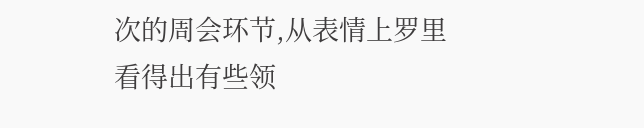次的周会环节,从表情上罗里看得出有些领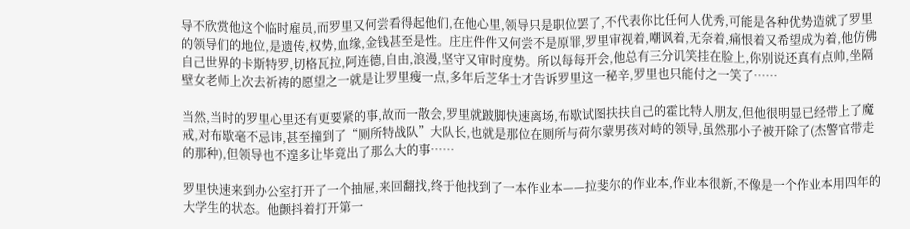导不欣赏他这个临时雇员,而罗里又何尝看得起他们,在他心里,领导只是职位罢了,不代表你比任何人优秀,可能是各种优势造就了罗里的领导们的地位,是遗传,权势,血缘,金钱甚至是性。庄庄件件又何尝不是原罪,罗里审视着,嘲讽着,无奈着,痛恨着又希望成为着,他仿佛自己世界的卡斯特罗,切格瓦拉,阿连德,自由,浪漫,坚守又审时度势。所以每每开会,他总有三分讥笑挂在脸上,你别说还真有点帅,坐隔壁女老师上次去祈祷的愿望之一就是让罗里瘦一点,多年后芝华士才告诉罗里这一秘辛,罗里也只能付之一笑了……

当然,当时的罗里心里还有更要紧的事,故而一散会,罗里就跛脚快速离场,布歇试图扶扶自己的霍比特人朋友,但他很明显已经带上了魔戒,对布歇毫不忌讳,甚至撞到了“厕所特战队”大队长,也就是那位在厕所与荷尔蒙男孩对峙的领导,虽然那小子被开除了(杰警官带走的那种),但领导也不遑多让毕竟出了那么大的事……

罗里快速来到办公室打开了一个抽屉,来回翻找,终于他找到了一本作业本——拉斐尔的作业本,作业本很新,不像是一个作业本用四年的大学生的状态。他颤抖着打开第一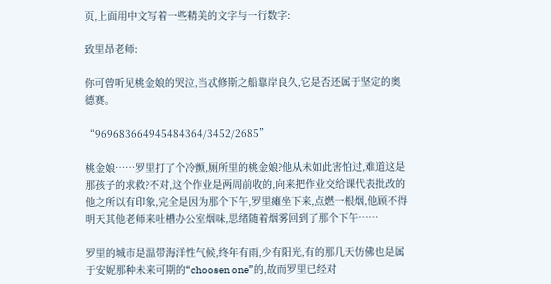页,上面用中文写着一些精美的文字与一行数字:

致里昂老师:

你可曾听见桃金娘的哭泣,当忒修斯之船靠岸良久,它是否还属于坚定的奥德赛。

“969683664945484364/3452/2685”

桃金娘……罗里打了个冷颤,厕所里的桃金娘?他从未如此害怕过,难道这是那孩子的求救?不对,这个作业是两周前收的,向来把作业交给课代表批改的他之所以有印象,完全是因为那个下午,罗里瘫坐下来,点燃一根烟,他顾不得明天其他老师来吐槽办公室烟味,思绪随着烟雾回到了那个下午……

罗里的城市是温带海洋性气候,终年有雨,少有阳光,有的那几天仿佛也是属于安妮那种未来可期的“choosen one”的,故而罗里已经对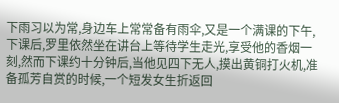下雨习以为常,身边车上常常备有雨伞,又是一个满课的下午,下课后,罗里依然坐在讲台上等待学生走光,享受他的香烟一刻,然而下课约十分钟后,当他见四下无人,摸出黄铜打火机,准备孤芳自赏的时候,一个短发女生折返回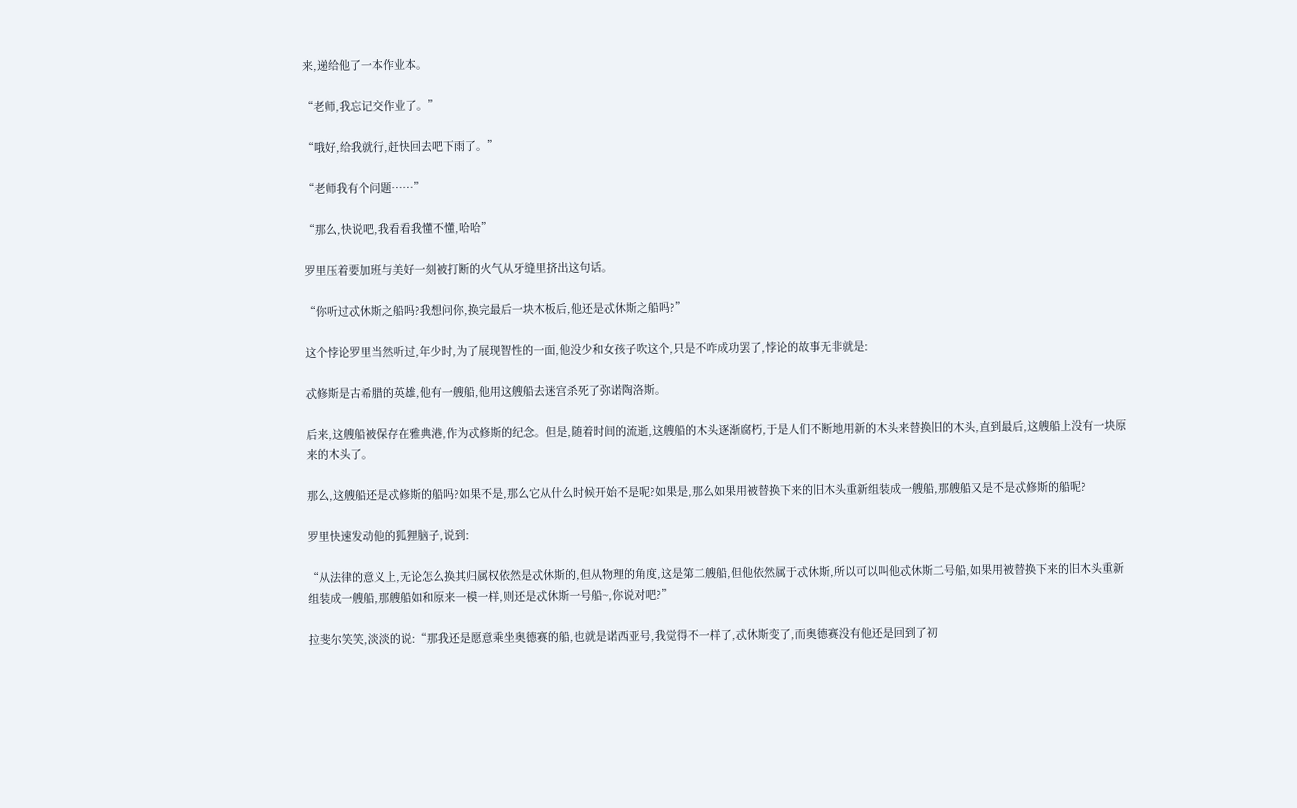来,递给他了一本作业本。

“老师,我忘记交作业了。”

“哦好,给我就行,赶快回去吧下雨了。”

“老师我有个问题……”

“那么,快说吧,我看看我懂不懂,哈哈”

罗里压着要加班与美好一刻被打断的火气从牙缝里挤出这句话。

“你听过忒休斯之船吗?我想问你,换完最后一块木板后,他还是忒休斯之船吗?”

这个悖论罗里当然听过,年少时,为了展现智性的一面,他没少和女孩子吹这个,只是不咋成功罢了,悖论的故事无非就是:

忒修斯是古希腊的英雄,他有一艘船,他用这艘船去迷宫杀死了弥诺陶洛斯。

后来,这艘船被保存在雅典港,作为忒修斯的纪念。但是,随着时间的流逝,这艘船的木头逐渐腐朽,于是人们不断地用新的木头来替换旧的木头,直到最后,这艘船上没有一块原来的木头了。

那么,这艘船还是忒修斯的船吗?如果不是,那么它从什么时候开始不是呢?如果是,那么如果用被替换下来的旧木头重新组装成一艘船,那艘船又是不是忒修斯的船呢?

罗里快速发动他的狐狸脑子,说到:

“从法律的意义上,无论怎么换其归属权依然是忒休斯的,但从物理的角度,这是第二艘船,但他依然属于忒休斯,所以可以叫他忒休斯二号船,如果用被替换下来的旧木头重新组装成一艘船,那艘船如和原来一模一样,则还是忒休斯一号船~,你说对吧?”

拉斐尔笑笑,淡淡的说:“那我还是愿意乘坐奥德赛的船,也就是诺西亚号,我觉得不一样了,忒休斯变了,而奥德赛没有他还是回到了初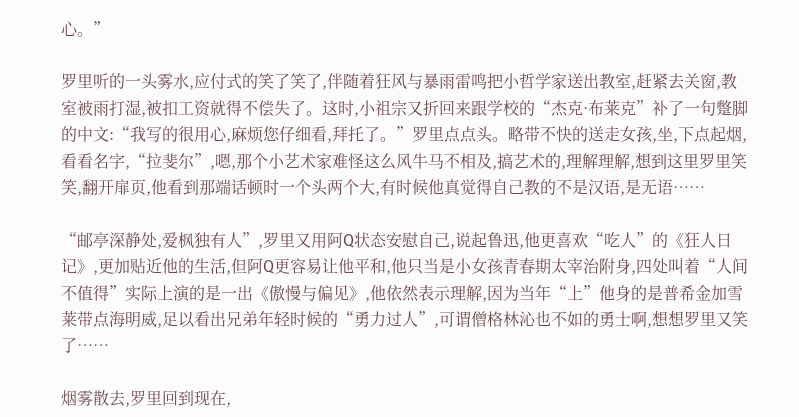心。”

罗里听的一头雾水,应付式的笑了笑了,伴随着狂风与暴雨雷鸣把小哲学家送出教室,赶紧去关窗,教室被雨打湿,被扣工资就得不偿失了。这时,小祖宗又折回来跟学校的“杰克·布莱克”补了一句蹩脚的中文:“我写的很用心,麻烦您仔细看,拜托了。”罗里点点头。略带不快的送走女孩,坐,下点起烟,看看名字,“拉斐尔”,嗯,那个小艺术家难怪这么风牛马不相及,搞艺术的,理解理解,想到这里罗里笑笑,翻开扉页,他看到那端话顿时一个头两个大,有时候他真觉得自己教的不是汉语,是无语……

“邮亭深静处,爱枫独有人”,罗里又用阿Q状态安慰自己,说起鲁迅,他更喜欢“吃人”的《狂人日记》,更加贴近他的生活,但阿Q更容易让他平和,他只当是小女孩青春期太宰治附身,四处叫着“人间不值得”实际上演的是一出《傲慢与偏见》,他依然表示理解,因为当年“上”他身的是普希金加雪莱带点海明威,足以看出兄弟年轻时候的“勇力过人”,可谓僧格林沁也不如的勇士啊,想想罗里又笑了……

烟雾散去,罗里回到现在,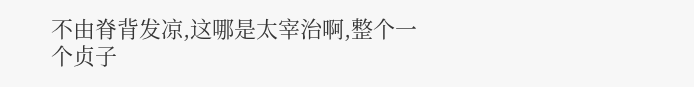不由脊背发凉,这哪是太宰治啊,整个一个贞子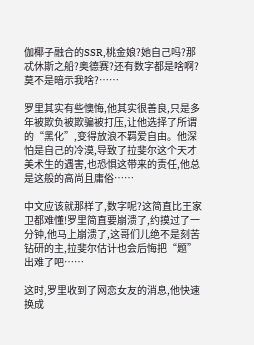伽椰子融合的SSR,桃金娘?她自己吗?那忒休斯之船?奥德赛?还有数字都是啥啊?莫不是暗示我啥?……

罗里其实有些懊悔,他其实很善良,只是多年被欺负被欺骗被打压,让他选择了所谓的“黑化”,变得放浪不羁爱自由。他深怕是自己的冷漠,导致了拉斐尔这个天才美术生的遇害,也恐惧这带来的责任,他总是这般的高尚且庸俗……

中文应该就那样了,数字呢?这简直比王家卫都难懂!罗里简直要崩溃了,约摸过了一分钟,他马上崩溃了,这哥们儿绝不是刻苦钻研的主,拉斐尔估计也会后悔把“题”出难了吧……

这时,罗里收到了网恋女友的消息,他快速换成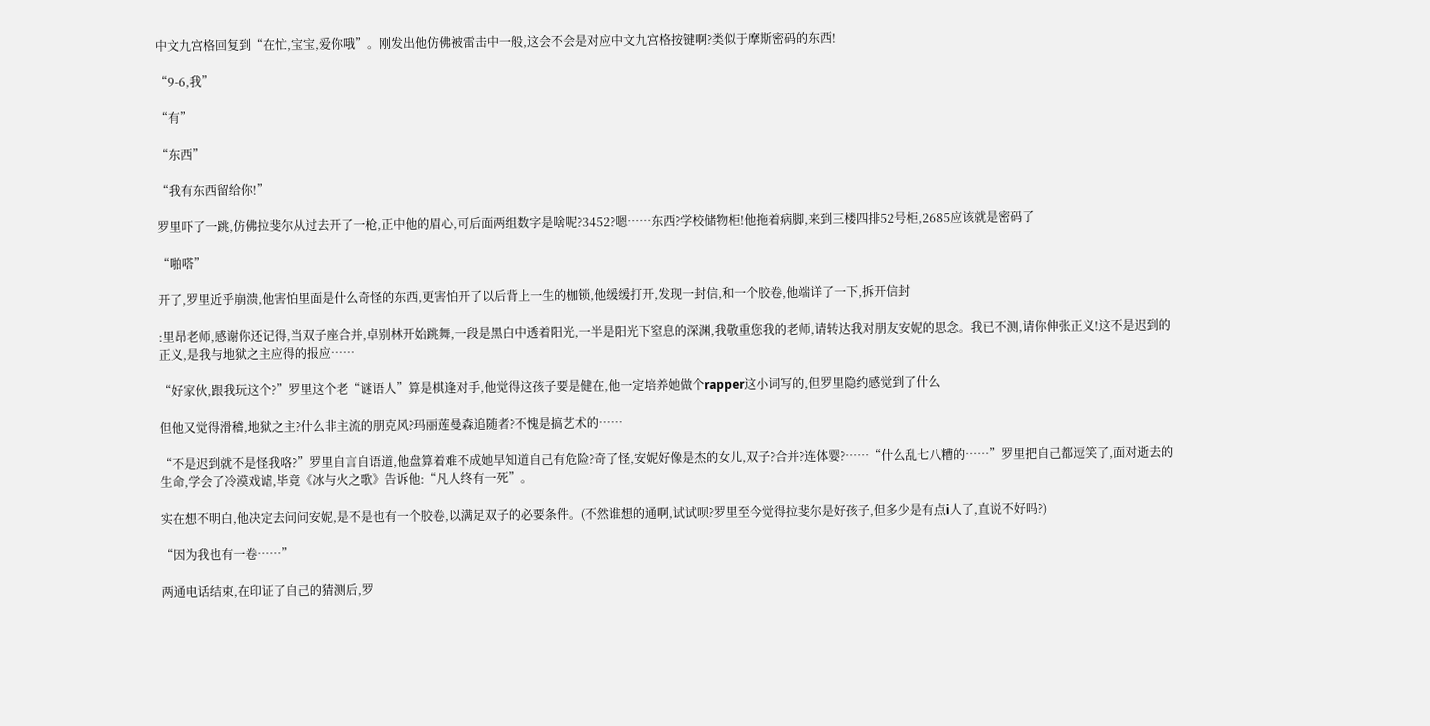中文九宫格回复到“在忙,宝宝,爱你哦”。刚发出他仿佛被雷击中一般,这会不会是对应中文九宫格按键啊?类似于摩斯密码的东西!

“9-6,我”

“有”

“东西”

“我有东西留给你!”

罗里吓了一跳,仿佛拉斐尔从过去开了一枪,正中他的眉心,可后面两组数字是啥呢?3452?嗯……东西?学校储物柜!他拖着病脚,来到三楼四排52号柜,2685应该就是密码了

“啪嗒”

开了,罗里近乎崩溃,他害怕里面是什么奇怪的东西,更害怕开了以后背上一生的枷锁,他缓缓打开,发现一封信,和一个胶卷,他端详了一下,拆开信封

:里昂老师,感谢你还记得,当双子座合并,卓别林开始跳舞,一段是黑白中透着阳光,一半是阳光下窒息的深渊,我敬重您我的老师,请转达我对朋友安妮的思念。我已不测,请你伸张正义!这不是迟到的正义,是我与地狱之主应得的报应……

“好家伙,跟我玩这个?”罗里这个老“谜语人”算是棋逢对手,他觉得这孩子要是健在,他一定培养她做个rapper这小词写的,但罗里隐约感觉到了什么

但他又觉得滑稽,地狱之主?什么非主流的朋克风?玛丽莲曼森追随者?不愧是搞艺术的……

“不是迟到就不是怪我咯?”罗里自言自语道,他盘算着难不成她早知道自己有危险?奇了怪,安妮好像是杰的女儿,双子?合并?连体婴?……“什么乱七八糟的……”罗里把自己都逗笑了,面对逝去的生命,学会了冷漠戏谑,毕竟《冰与火之歌》告诉他:“凡人终有一死”。

实在想不明白,他决定去问问安妮,是不是也有一个胶卷,以满足双子的必要条件。(不然谁想的通啊,试试呗?罗里至今觉得拉斐尔是好孩子,但多少是有点i人了,直说不好吗?)

“因为我也有一卷……”

两通电话结束,在印证了自己的猜测后,罗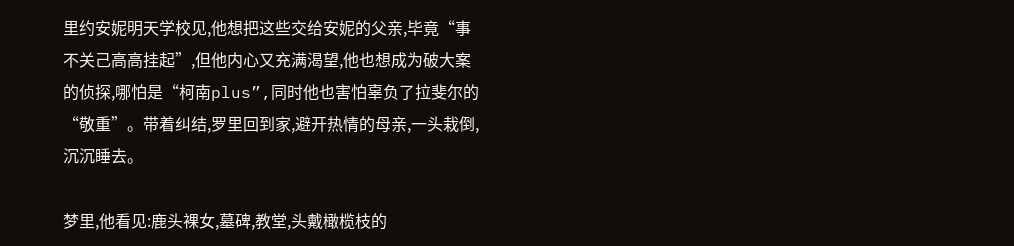里约安妮明天学校见,他想把这些交给安妮的父亲,毕竟“事不关己高高挂起”,但他内心又充满渴望,他也想成为破大案的侦探,哪怕是“柯南plus”,同时他也害怕辜负了拉斐尔的“敬重”。带着纠结,罗里回到家,避开热情的母亲,一头栽倒,沉沉睡去。

梦里,他看见:鹿头裸女,墓碑,教堂,头戴橄榄枝的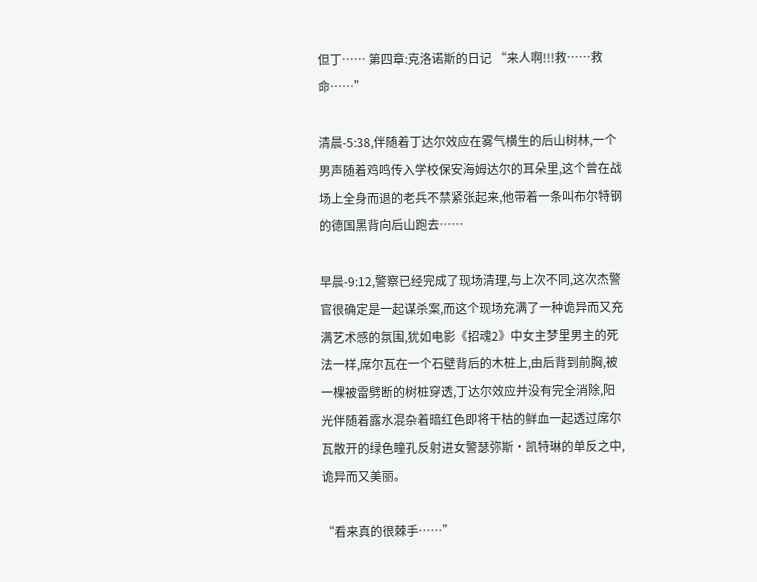但丁…… 第四章:克洛诺斯的日记 “来人啊!!!救……救命……”

清晨-5:38,伴随着丁达尔效应在雾气横生的后山树林,一个男声随着鸡鸣传入学校保安海姆达尔的耳朵里,这个曾在战场上全身而退的老兵不禁紧张起来,他带着一条叫布尔特钢的德国黑背向后山跑去……

早晨-9:12,警察已经完成了现场清理,与上次不同,这次杰警官很确定是一起谋杀案,而这个现场充满了一种诡异而又充满艺术感的氛围,犹如电影《招魂2》中女主梦里男主的死法一样,席尔瓦在一个石壁背后的木桩上,由后背到前胸,被一棵被雷劈断的树桩穿透,丁达尔效应并没有完全消除,阳光伴随着露水混杂着暗红色即将干枯的鲜血一起透过席尔瓦散开的绿色瞳孔反射进女警瑟弥斯·凯特琳的单反之中,诡异而又美丽。

“看来真的很棘手……”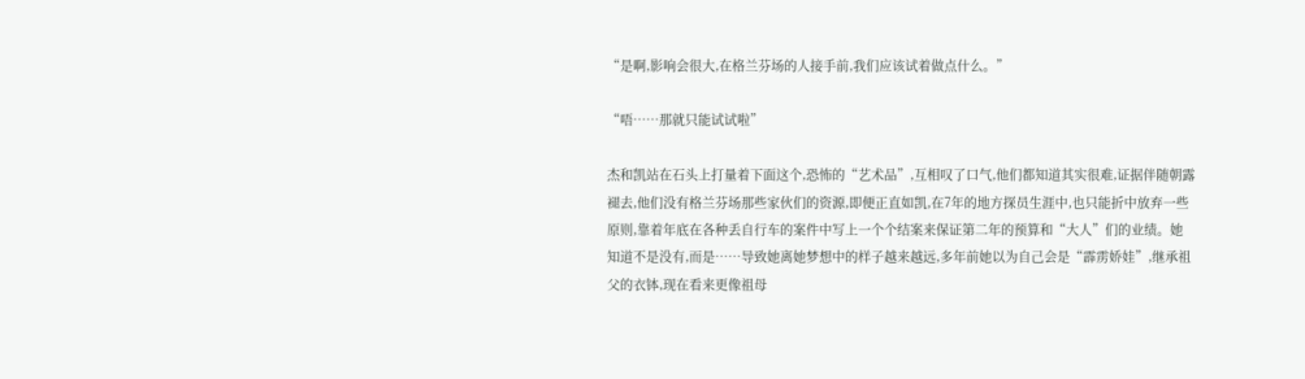“是啊,影响会很大,在格兰芬场的人接手前,我们应该试着做点什么。”

“唔……那就只能试试啦”

杰和凯站在石头上打量着下面这个,恐怖的“艺术品”,互相叹了口气,他们都知道其实很难,证据伴随朝露褪去,他们没有格兰芬场那些家伙们的资源,即便正直如凯,在7年的地方探员生涯中,也只能折中放弃一些原则,靠着年底在各种丢自行车的案件中写上一个个结案来保证第二年的预算和“大人”们的业绩。她知道不是没有,而是……导致她离她梦想中的样子越来越远,多年前她以为自己会是“霹雳娇娃”,继承祖父的衣钵,现在看来更像祖母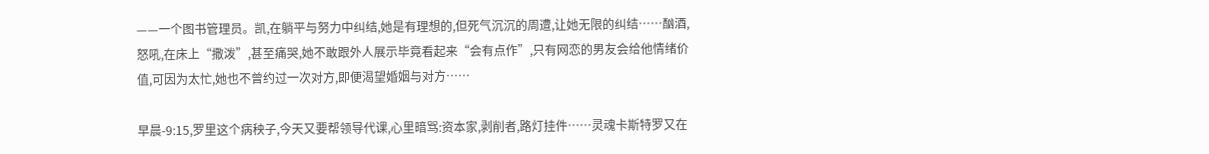——一个图书管理员。凯,在躺平与努力中纠结,她是有理想的,但死气沉沉的周遭,让她无限的纠结……酗酒,怒吼,在床上“撒泼”,甚至痛哭,她不敢跟外人展示毕竟看起来“会有点作”,只有网恋的男友会给他情绪价值,可因为太忙,她也不曾约过一次对方,即便渴望婚姻与对方……

早晨-9:15,罗里这个病秧子,今天又要帮领导代课,心里暗骂:资本家,剥削者,路灯挂件……灵魂卡斯特罗又在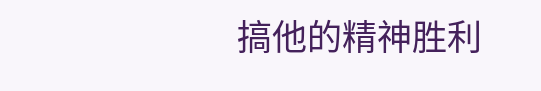搞他的精神胜利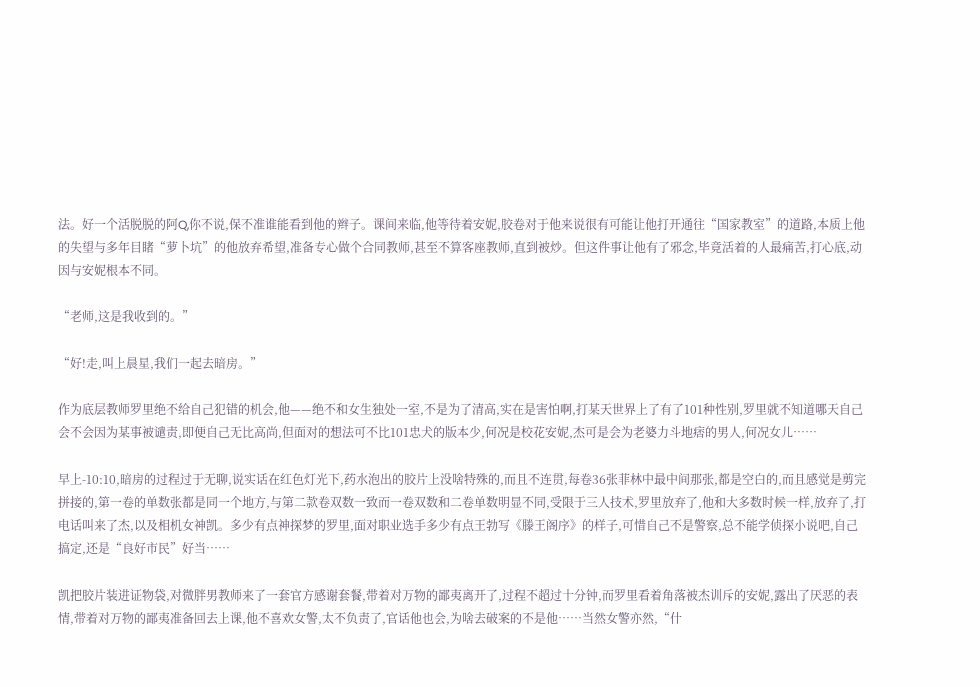法。好一个活脱脱的阿Q,你不说,保不准谁能看到他的辫子。课间来临,他等待着安妮,胶卷对于他来说很有可能让他打开通往“国家教室”的道路,本质上他的失望与多年目睹“萝卜坑”的他放弃希望,准备专心做个合同教师,甚至不算客座教师,直到被炒。但这件事让他有了邪念,毕竟活着的人最痛苦,打心底,动因与安妮根本不同。

“老师,这是我收到的。”

“好!走,叫上晨星,我们一起去暗房。”

作为底层教师罗里绝不给自己犯错的机会,他——绝不和女生独处一室,不是为了清高,实在是害怕啊,打某天世界上了有了101种性别,罗里就不知道哪天自己会不会因为某事被谴责,即便自己无比高尚,但面对的想法可不比101忠犬的版本少,何况是校花安妮,杰可是会为老婆力斗地痞的男人,何况女儿……

早上-10:10,暗房的过程过于无聊,说实话在红色灯光下,药水泡出的胶片上没啥特殊的,而且不连贯,每卷36张菲林中最中间那张,都是空白的,而且感觉是剪完拼接的,第一卷的单数张都是同一个地方,与第二款卷双数一致而一卷双数和二卷单数明显不同,受限于三人技术,罗里放弃了,他和大多数时候一样,放弃了,打电话叫来了杰,以及相机女神凯。多少有点神探梦的罗里,面对职业选手多少有点王勃写《滕王阁序》的样子,可惜自己不是警察,总不能学侦探小说吧,自己搞定,还是“良好市民”好当……

凯把胶片装进证物袋,对微胖男教师来了一套官方感谢套餐,带着对万物的鄙夷离开了,过程不超过十分钟,而罗里看着角落被杰训斥的安妮,露出了厌恶的表情,带着对万物的鄙夷准备回去上课,他不喜欢女警,太不负责了,官话他也会,为啥去破案的不是他……当然女警亦然,“什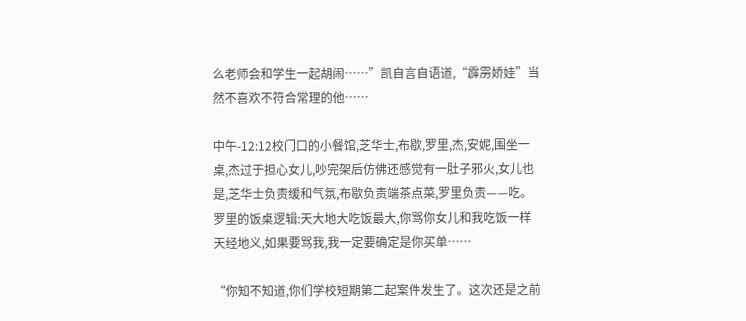么老师会和学生一起胡闹……”凯自言自语道,“霹雳娇娃”当然不喜欢不符合常理的他……

中午-12:12校门口的小餐馆,芝华士,布歇,罗里,杰,安妮,围坐一桌,杰过于担心女儿,吵完架后仿佛还感觉有一肚子邪火,女儿也是,芝华士负责缓和气氛,布歇负责端茶点菜,罗里负责——吃。罗里的饭桌逻辑:天大地大吃饭最大,你骂你女儿和我吃饭一样天经地义,如果要骂我,我一定要确定是你买单……

“你知不知道,你们学校短期第二起案件发生了。这次还是之前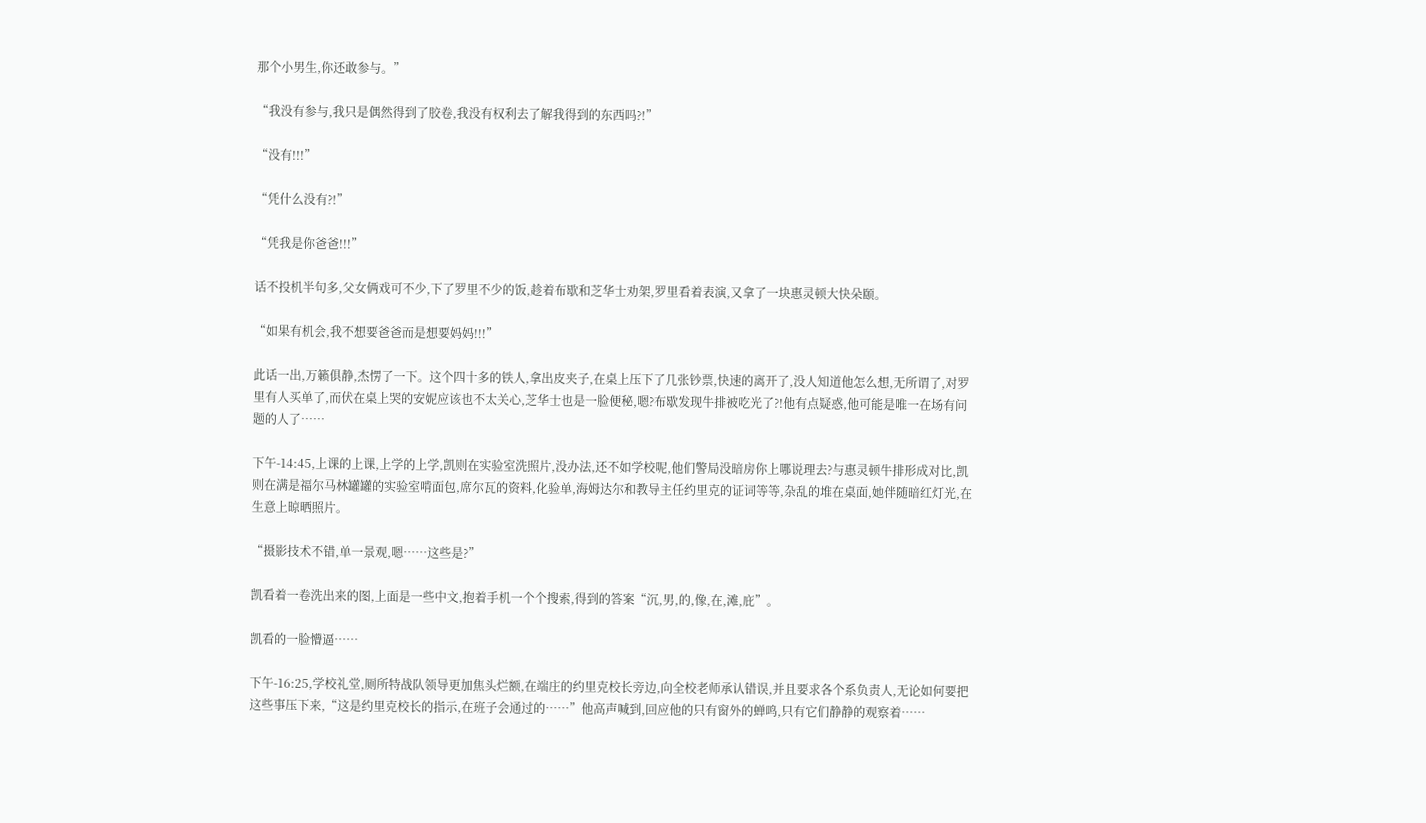那个小男生,你还敢参与。”

“我没有参与,我只是偶然得到了胶卷,我没有权利去了解我得到的东西吗?!”

“没有!!!”

“凭什么没有?!”

“凭我是你爸爸!!!”

话不投机半句多,父女俩戏可不少,下了罗里不少的饭,趁着布歇和芝华士劝架,罗里看着表演,又拿了一块惠灵顿大快朵颐。

“如果有机会,我不想要爸爸而是想要妈妈!!!”

此话一出,万籁俱静,杰愣了一下。这个四十多的铁人,拿出皮夹子,在桌上压下了几张钞票,快速的离开了,没人知道他怎么想,无所谓了,对罗里有人买单了,而伏在桌上哭的安妮应该也不太关心,芝华士也是一脸便秘,嗯?布歇发现牛排被吃光了?!他有点疑惑,他可能是唯一在场有问题的人了……

下午-14:45,上课的上课,上学的上学,凯则在实验室洗照片,没办法,还不如学校呢,他们警局没暗房你上哪说理去?与惠灵顿牛排形成对比,凯则在满是福尔马林罐罐的实验室啃面包,席尔瓦的资料,化验单,海姆达尔和教导主任约里克的证词等等,杂乱的堆在桌面,她伴随暗红灯光,在生意上晾晒照片。

“摄影技术不错,单一景观,嗯……这些是?”

凯看着一卷洗出来的图,上面是一些中文,抱着手机一个个搜索,得到的答案“沉,男,的,像,在,滩,庇”。

凯看的一脸懵逼……

下午-16:25,学校礼堂,厕所特战队领导更加焦头烂额,在端庄的约里克校长旁边,向全校老师承认错误,并且要求各个系负责人,无论如何要把这些事压下来,“这是约里克校长的指示,在班子会通过的……”他高声喊到,回应他的只有窗外的蝉鸣,只有它们静静的观察着……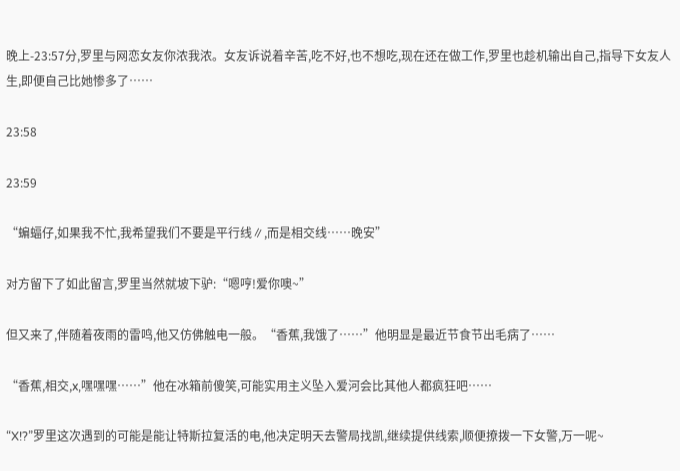晚上-23:57分,罗里与网恋女友你浓我浓。女友诉说着辛苦,吃不好,也不想吃,现在还在做工作,罗里也趁机输出自己,指导下女友人生,即便自己比她惨多了……

23:58

23:59

“蝙蝠仔,如果我不忙,我希望我们不要是平行线∥,而是相交线……晚安”

对方留下了如此留言,罗里当然就坡下驴:“嗯哼!爱你噢~”

但又来了,伴随着夜雨的雷鸣,他又仿佛触电一般。“香蕉,我饿了……”他明显是最近节食节出毛病了……

“香蕉,相交,x,嘿嘿嘿……”他在冰箱前傻笑,可能实用主义坠入爱河会比其他人都疯狂吧……

“X!?”罗里这次遇到的可能是能让特斯拉复活的电,他决定明天去警局找凯,继续提供线索,顺便撩拨一下女警,万一呢~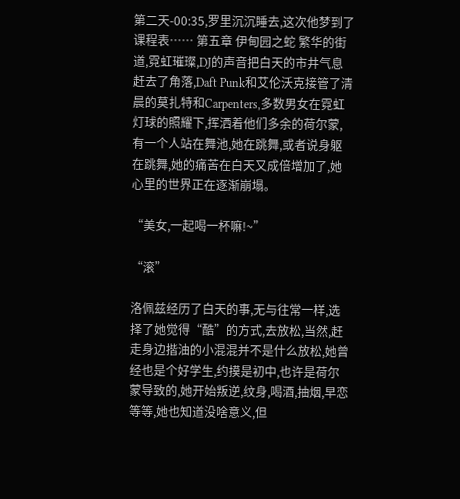第二天-00:35,罗里沉沉睡去,这次他梦到了课程表…… 第五章 伊甸园之蛇 繁华的街道,霓虹璀璨,DJ的声音把白天的市井气息赶去了角落,Daft Punk和艾伦沃克接管了清晨的莫扎特和Carpenters,多数男女在霓虹灯球的照耀下,挥洒着他们多余的荷尔蒙,有一个人站在舞池,她在跳舞,或者说身躯在跳舞,她的痛苦在白天又成倍增加了,她心里的世界正在逐渐崩塌。

“美女,一起喝一杯嘛!~”

“滚”

洛佩兹经历了白天的事,无与往常一样,选择了她觉得“酷”的方式,去放松,当然,赶走身边揩油的小混混并不是什么放松,她曾经也是个好学生,约摸是初中,也许是荷尔蒙导致的,她开始叛逆,纹身,喝酒,抽烟,早恋等等,她也知道没啥意义,但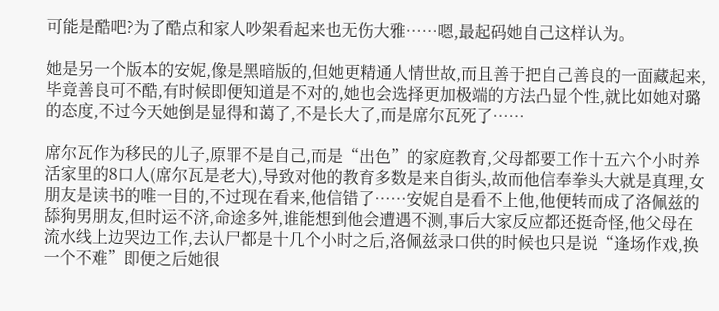可能是酷吧?为了酷点和家人吵架看起来也无伤大雅……嗯,最起码她自己这样认为。

她是另一个版本的安妮,像是黑暗版的,但她更精通人情世故,而且善于把自己善良的一面藏起来,毕竟善良可不酷,有时候即便知道是不对的,她也会选择更加极端的方法凸显个性,就比如她对璐的态度,不过今天她倒是显得和蔼了,不是长大了,而是席尔瓦死了……

席尔瓦作为移民的儿子,原罪不是自己,而是“出色”的家庭教育,父母都要工作十五六个小时养活家里的8口人(席尔瓦是老大),导致对他的教育多数是来自街头,故而他信奉拳头大就是真理,女朋友是读书的唯一目的,不过现在看来,他信错了……安妮自是看不上他,他便转而成了洛佩兹的舔狗男朋友,但时运不济,命途多舛,谁能想到他会遭遇不测,事后大家反应都还挺奇怪,他父母在流水线上边哭边工作,去认尸都是十几个小时之后,洛佩兹录口供的时候也只是说“逢场作戏,换一个不难”即便之后她很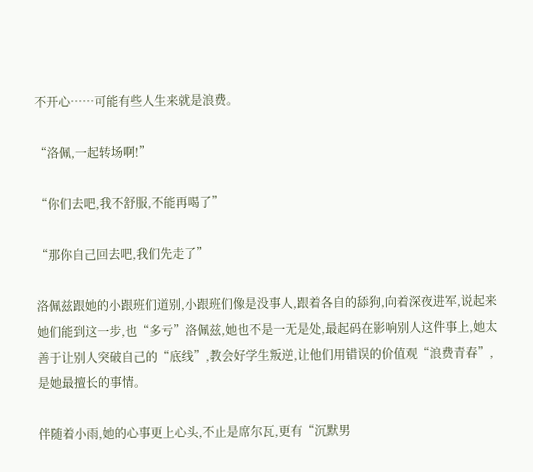不开心……可能有些人生来就是浪费。

“洛佩,一起转场啊!”

“你们去吧,我不舒服,不能再喝了”

“那你自己回去吧,我们先走了”

洛佩兹跟她的小跟班们道别,小跟班们像是没事人,跟着各自的舔狗,向着深夜进军,说起来她们能到这一步,也“多亏”洛佩兹,她也不是一无是处,最起码在影响别人这件事上,她太善于让别人突破自己的“底线”,教会好学生叛逆,让他们用错误的价值观“浪费青春”,是她最擅长的事情。

伴随着小雨,她的心事更上心头,不止是席尔瓦,更有“沉默男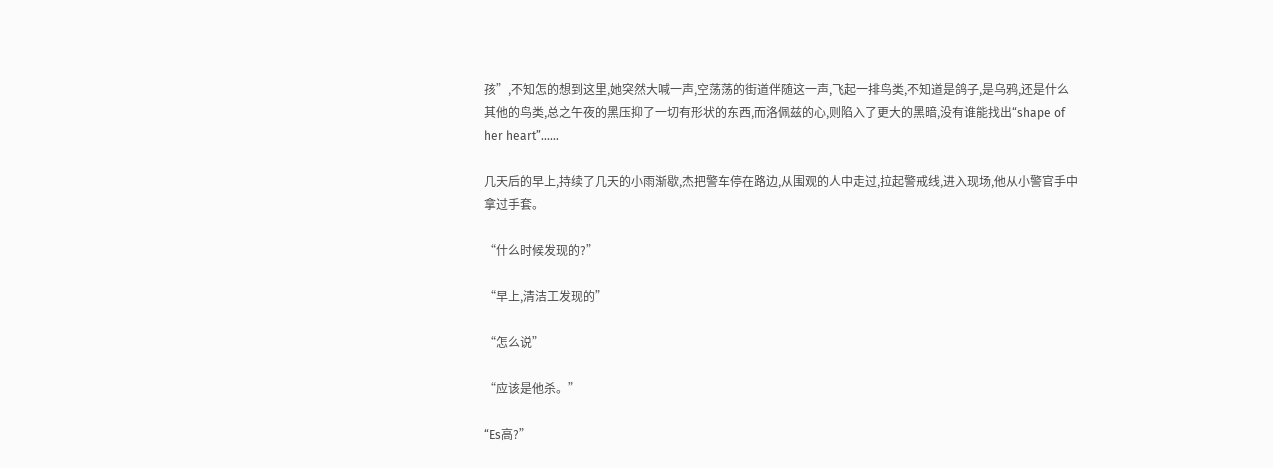孩”,不知怎的想到这里,她突然大喊一声,空荡荡的街道伴随这一声,飞起一排鸟类,不知道是鸽子,是乌鸦,还是什么其他的鸟类,总之午夜的黑压抑了一切有形状的东西,而洛佩兹的心,则陷入了更大的黑暗,没有谁能找出“shape of her heart”……

几天后的早上,持续了几天的小雨渐歇,杰把警车停在路边,从围观的人中走过,拉起警戒线,进入现场,他从小警官手中拿过手套。

“什么时候发现的?”

“早上,清洁工发现的”

“怎么说”

“应该是他杀。”

“Es高?”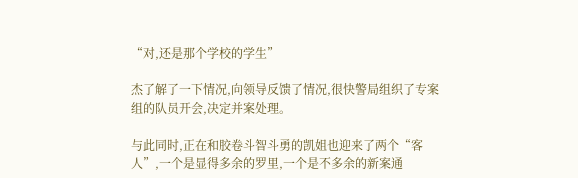“对,还是那个学校的学生”

杰了解了一下情况,向领导反馈了情况,很快警局组织了专案组的队员开会,决定并案处理。

与此同时,正在和胶卷斗智斗勇的凯姐也迎来了两个“客人”,一个是显得多余的罗里,一个是不多余的新案通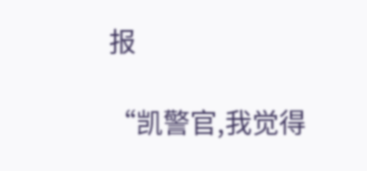报

“凯警官,我觉得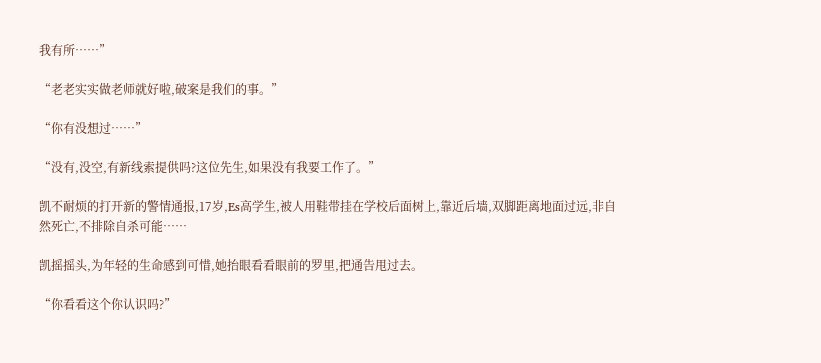我有所……”

“老老实实做老师就好啦,破案是我们的事。”

“你有没想过……”

“没有,没空,有新线索提供吗?这位先生,如果没有我要工作了。”

凯不耐烦的打开新的警情通报,17岁,Es高学生,被人用鞋带挂在学校后面树上,靠近后墙,双脚距离地面过远,非自然死亡,不排除自杀可能……

凯摇摇头,为年轻的生命感到可惜,她抬眼看看眼前的罗里,把通告甩过去。

“你看看这个你认识吗?”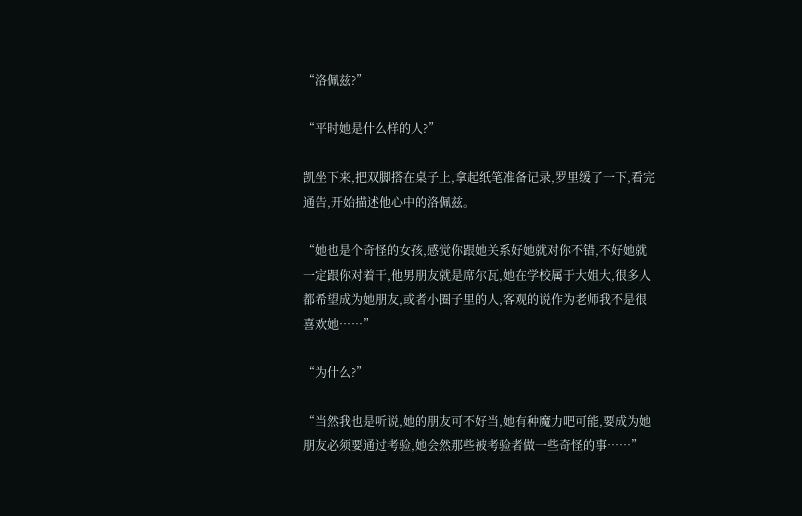“洛佩兹?”

“平时她是什么样的人?”

凯坐下来,把双脚搭在桌子上,拿起纸笔准备记录,罗里缓了一下,看完通告,开始描述他心中的洛佩兹。

“她也是个奇怪的女孩,感觉你跟她关系好她就对你不错,不好她就一定跟你对着干,他男朋友就是席尔瓦,她在学校属于大姐大,很多人都希望成为她朋友,或者小圈子里的人,客观的说作为老师我不是很喜欢她……”

“为什么?”

“当然我也是听说,她的朋友可不好当,她有种魔力吧可能,要成为她朋友必须要通过考验,她会然那些被考验者做一些奇怪的事……”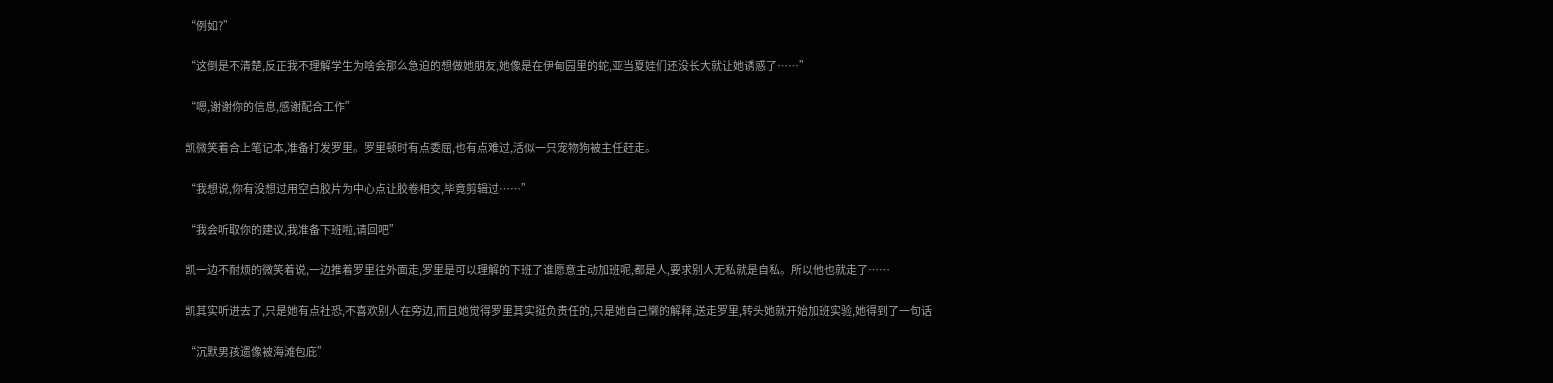“例如?”

“这倒是不清楚,反正我不理解学生为啥会那么急迫的想做她朋友,她像是在伊甸园里的蛇,亚当夏娃们还没长大就让她诱惑了……”

“嗯,谢谢你的信息,感谢配合工作”

凯微笑着合上笔记本,准备打发罗里。罗里顿时有点委屈,也有点难过,活似一只宠物狗被主任赶走。

“我想说,你有没想过用空白胶片为中心点让胶卷相交,毕竟剪辑过……”

“我会听取你的建议,我准备下班啦,请回吧”

凯一边不耐烦的微笑着说,一边推着罗里往外面走,罗里是可以理解的下班了谁愿意主动加班呢,都是人,要求别人无私就是自私。所以他也就走了……

凯其实听进去了,只是她有点社恐,不喜欢别人在旁边,而且她觉得罗里其实挺负责任的,只是她自己懒的解释,送走罗里,转头她就开始加班实验,她得到了一句话

“沉默男孩遗像被海滩包庇”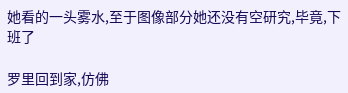她看的一头雾水,至于图像部分她还没有空研究,毕竟,下班了

罗里回到家,仿佛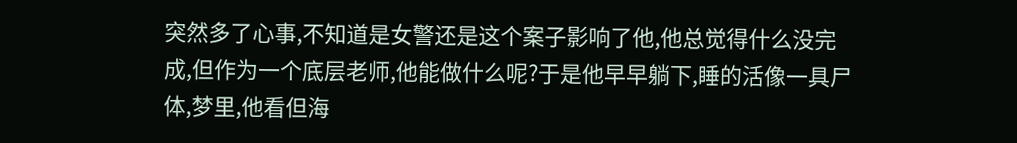突然多了心事,不知道是女警还是这个案子影响了他,他总觉得什么没完成,但作为一个底层老师,他能做什么呢?于是他早早躺下,睡的活像一具尸体,梦里,他看但海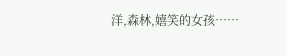洋,森林,嬉笑的女孩……